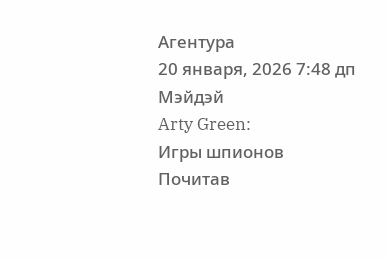Агентура
20 января, 2026 7:48 дп
Мэйдэй
Arty Green:
Игры шпионов
Почитав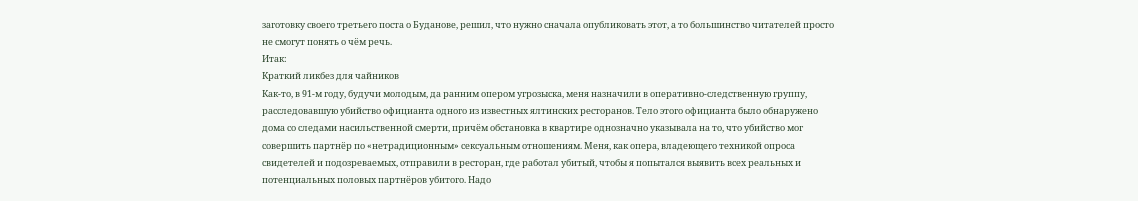заготовку своего третьего поста о Буданове, решил, что нужно сначала опубликовать этот, а то большинство читателей просто не смогут понять о чём речь.
Итак:
Краткий ликбез для чайников
Как-то, в 91-м году, будучи молодым, да ранним опером угрозыска, меня назначили в оперативно-следственную группу, расследовавшую убийство официанта одного из известных ялтинских ресторанов. Тело этого официанта было обнаружено дома со следами насильственной смерти, причём обстановка в квартире однозначно указывала на то, что убийство мог совершить партнёр по «нетрадиционным» сексуальным отношениям. Меня, как опера, владеющего техникой опроса свидетелей и подозреваемых, отправили в ресторан, где работал убитый, чтобы я попытался выявить всех реальных и потенциальных половых партнёров убитого. Надо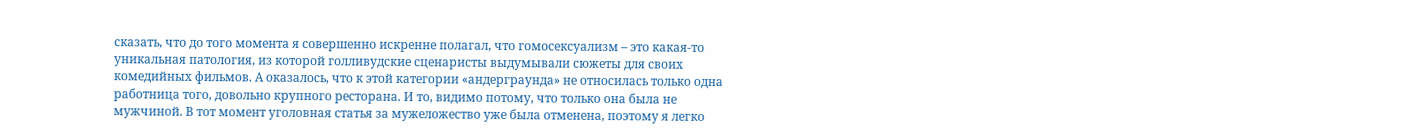сказать, что до того момента я совершенно искренне полагал, что гомосексуализм – это какая-то уникальная патология, из которой голливудские сценаристы выдумывали сюжеты для своих комедийных фильмов. А оказалось, что к этой категории «андерграунда» не относилась только одна работница того, довольно крупного ресторана. И то, видимо потому, что только она была не мужчиной. В тот момент уголовная статья за мужеложество уже была отменена, поэтому я легко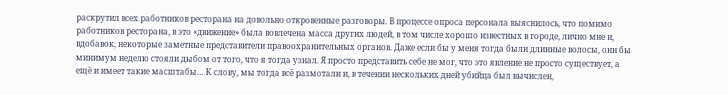раскрутил всех работников ресторана на довольно откровенные разговоры. В процессе опроса персонала выяснилось, что помимо работников ресторана, в это «движение» была вовлечена масса других людей, в том числе хорошо известных в городе, лично мне и, вдобавок, некоторые заметные представители правоохранительных органов. Даже если бы у меня тогда были длинные волосы, они бы минимум неделю стояли дыбом от того, что я тогда узнал. Я просто представить себе не мог, что это явление не просто существует, а ещё и имеет такие масштабы… К слову, мы тогда всё размотали и, в течении нескольких дней убийца был вычислен,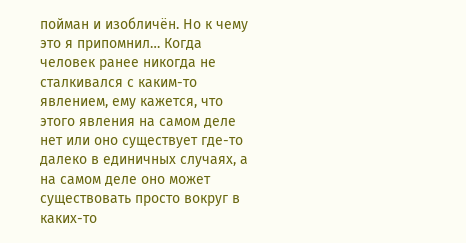пойман и изобличён. Но к чему это я припомнил… Когда человек ранее никогда не сталкивался с каким-то явлением, ему кажется, что этого явления на самом деле нет или оно существует где-то далеко в единичных случаях, а на самом деле оно может существовать просто вокруг в каких-то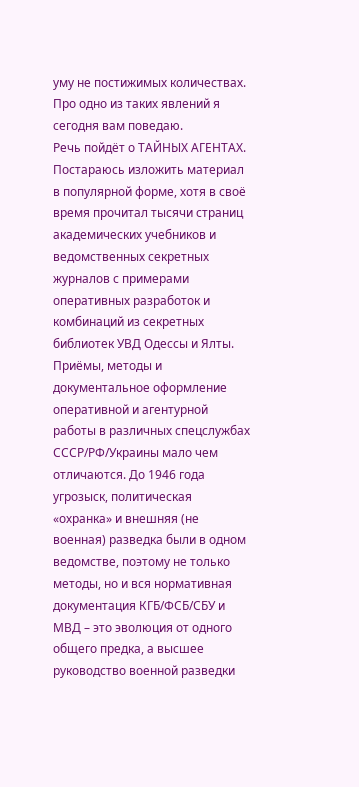уму не постижимых количествах. Про одно из таких явлений я сегодня вам поведаю.
Речь пойдёт о ТАЙНЫХ АГЕНТАХ. Постараюсь изложить материал в популярной форме, хотя в своё время прочитал тысячи страниц академических учебников и ведомственных секретных журналов с примерами оперативных разработок и комбинаций из секретных библиотек УВД Одессы и Ялты.
Приёмы, методы и документальное оформление оперативной и агентурной работы в различных спецслужбах СССР/РФ/Украины мало чем отличаются. До 1946 года угрозыск, политическая «охранка» и внешняя (не военная) разведка были в одном ведомстве, поэтому не только методы, но и вся нормативная документация КГБ/ФСБ/СБУ и МВД – это эволюция от одного общего предка, а высшее руководство военной разведки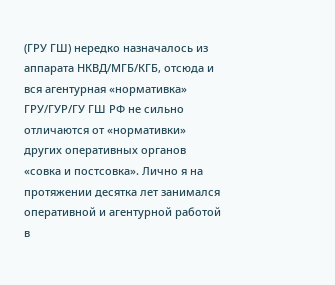(ГРУ ГШ) нередко назначалось из аппарата НКВД/МГБ/КГБ, отсюда и вся агентурная «нормативка» ГРУ/ГУР/ГУ ГШ РФ не сильно отличаются от «нормативки» других оперативных органов «совка и постсовка». Лично я на протяжении десятка лет занимался оперативной и агентурной работой в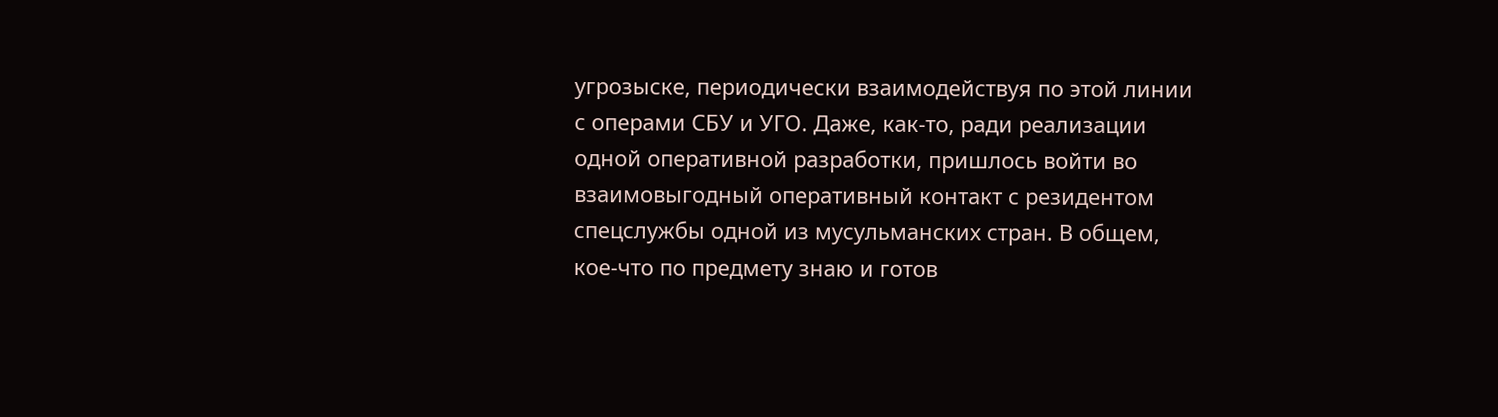угрозыске, периодически взаимодействуя по этой линии с операми СБУ и УГО. Даже, как-то, ради реализации одной оперативной разработки, пришлось войти во взаимовыгодный оперативный контакт с резидентом спецслужбы одной из мусульманских стран. В общем, кое-что по предмету знаю и готов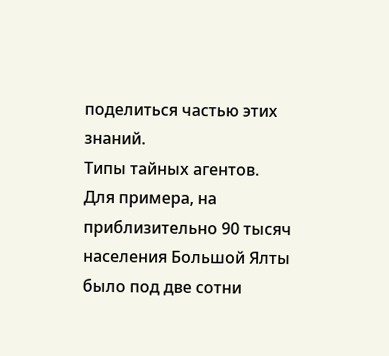поделиться частью этих знаний.
Типы тайных агентов.
Для примера, на приблизительно 90 тысяч населения Большой Ялты было под две сотни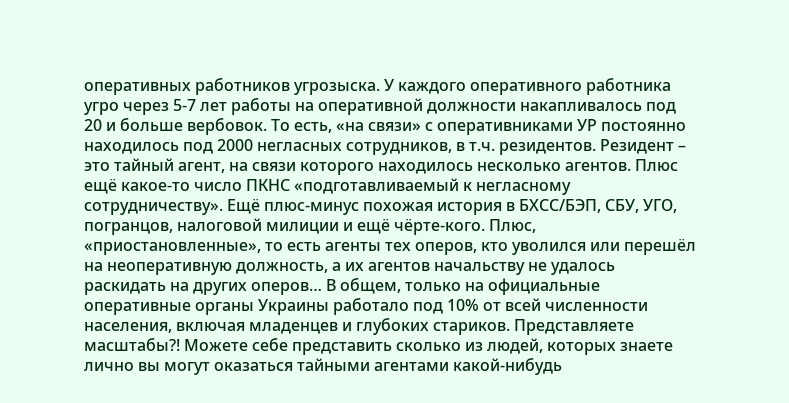оперативных работников угрозыска. У каждого оперативного работника угро через 5-7 лет работы на оперативной должности накапливалось под 20 и больше вербовок. То есть, «на связи» с оперативниками УР постоянно находилось под 2000 негласных сотрудников, в т.ч. резидентов. Резидент – это тайный агент, на связи которого находилось несколько агентов. Плюс ещё какое-то число ПКНС «подготавливаемый к негласному сотрудничеству». Ещё плюс-минус похожая история в БХСС/БЭП, СБУ, УГО, погранцов, налоговой милиции и ещё чёрте-кого. Плюс, «приостановленные», то есть агенты тех оперов, кто уволился или перешёл на неоперативную должность, а их агентов начальству не удалось раскидать на других оперов… В общем, только на официальные оперативные органы Украины работало под 10% от всей численности населения, включая младенцев и глубоких стариков. Представляете масштабы?! Можете себе представить сколько из людей, которых знаете лично вы могут оказаться тайными агентами какой-нибудь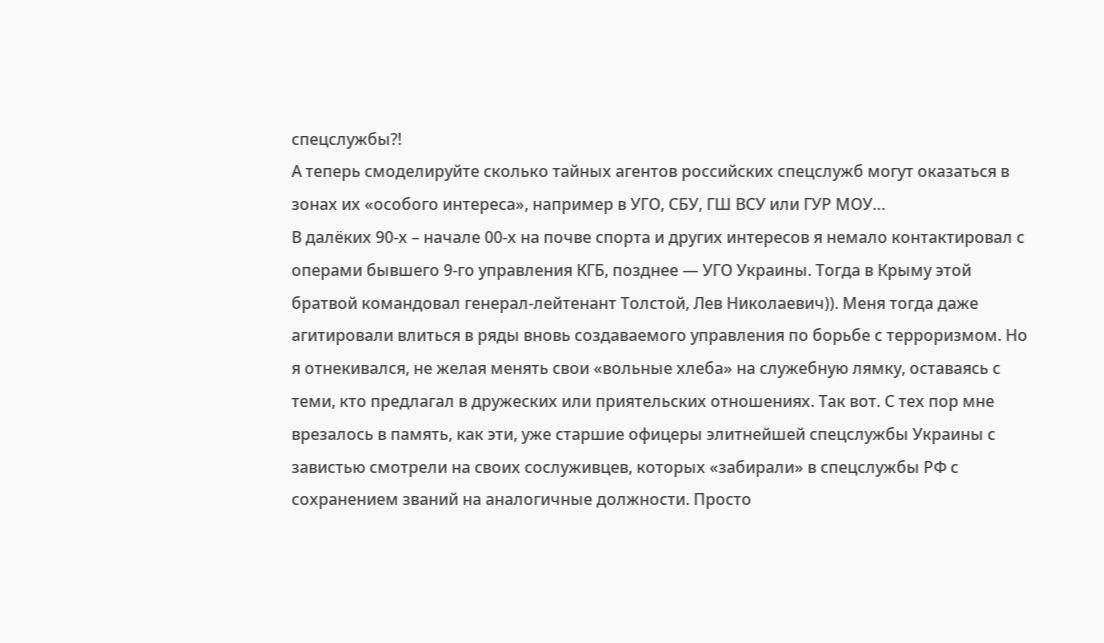спецслужбы?!
А теперь смоделируйте сколько тайных агентов российских спецслужб могут оказаться в зонах их «особого интереса», например в УГО, СБУ, ГШ ВСУ или ГУР МОУ…
В далёких 90-х – начале 00-х на почве спорта и других интересов я немало контактировал с операми бывшего 9-го управления КГБ, позднее — УГО Украины. Тогда в Крыму этой братвой командовал генерал-лейтенант Толстой, Лев Николаевич)). Меня тогда даже агитировали влиться в ряды вновь создаваемого управления по борьбе с терроризмом. Но я отнекивался, не желая менять свои «вольные хлеба» на служебную лямку, оставаясь с теми, кто предлагал в дружеских или приятельских отношениях. Так вот. С тех пор мне врезалось в память, как эти, уже старшие офицеры элитнейшей спецслужбы Украины с завистью смотрели на своих сослуживцев, которых «забирали» в спецслужбы РФ с сохранением званий на аналогичные должности. Просто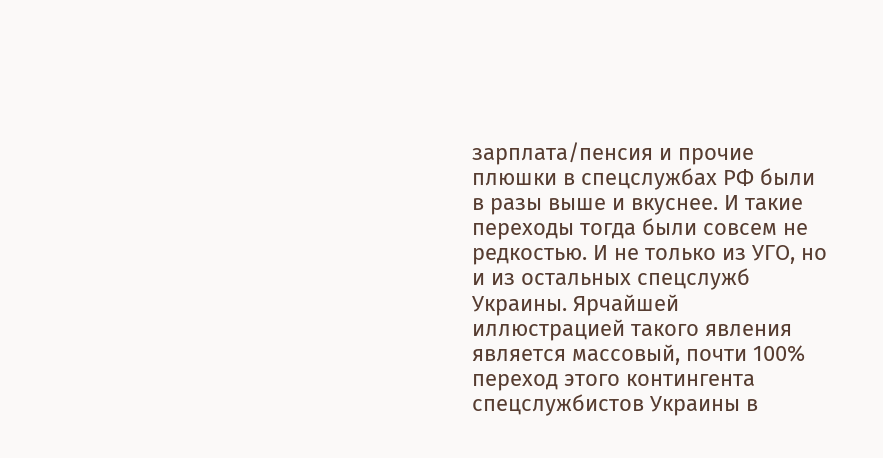зарплата/пенсия и прочие плюшки в спецслужбах РФ были в разы выше и вкуснее. И такие переходы тогда были совсем не редкостью. И не только из УГО, но и из остальных спецслужб Украины. Ярчайшей иллюстрацией такого явления является массовый, почти 100% переход этого контингента спецслужбистов Украины в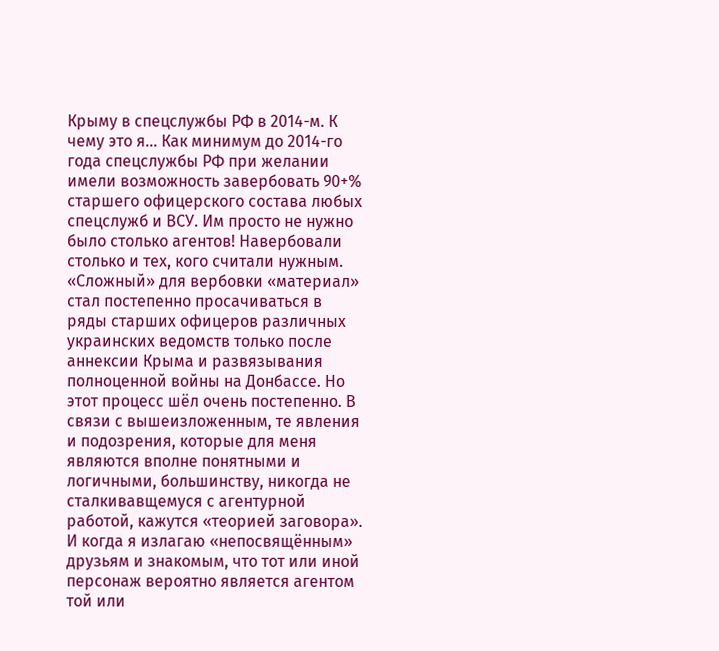Крыму в спецслужбы РФ в 2014-м. К чему это я… Как минимум до 2014-го года спецслужбы РФ при желании имели возможность завербовать 90+% старшего офицерского состава любых спецслужб и ВСУ. Им просто не нужно было столько агентов! Навербовали столько и тех, кого считали нужным. «Сложный» для вербовки «материал» стал постепенно просачиваться в ряды старших офицеров различных украинских ведомств только после аннексии Крыма и развязывания полноценной войны на Донбассе. Но этот процесс шёл очень постепенно. В связи с вышеизложенным, те явления и подозрения, которые для меня являются вполне понятными и логичными, большинству, никогда не сталкивавщемуся с агентурной работой, кажутся «теорией заговора». И когда я излагаю «непосвящённым» друзьям и знакомым, что тот или иной персонаж вероятно является агентом той или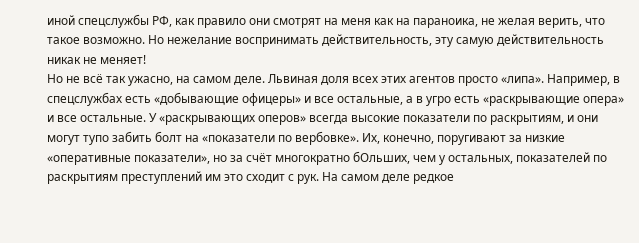иной спецслужбы РФ, как правило они смотрят на меня как на параноика, не желая верить, что такое возможно. Но нежелание воспринимать действительность, эту самую действительность никак не меняет!
Но не всё так ужасно, на самом деле. Львиная доля всех этих агентов просто «липа». Например, в спецслужбах есть «добывающие офицеры» и все остальные, а в угро есть «раскрывающие опера» и все остальные. У «раскрывающих оперов» всегда высокие показатели по раскрытиям, и они могут тупо забить болт на «показатели по вербовке». Их, конечно, поругивают за низкие «оперативные показатели», но за счёт многократно бОльших, чем у остальных, показателей по раскрытиям преступлений им это сходит с рук. На самом деле редкое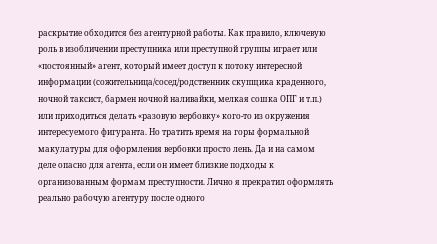раскрытие обходится без агентурной работы. Как правило, ключевую роль в изобличении преступника или преступной группы играет или «постоянный» агент, который имеет доступ к потоку интересной информации (сожительница/сосед/родственник скупщика краденного, ночной таксист, бармен ночной наливайки, мелкая сошка ОПГ и т.п.) или приходиться делать «разовую вербовку» кого-то из окружения интересуемого фигуранта. Но тратить время на горы формальной макулатуры для оформления вербовки просто лень. Да и на самом деле опасно для агента, если он имеет близкие подходы к организованным формам преступности. Лично я прекратил оформлять реально рабочую агентуру после одного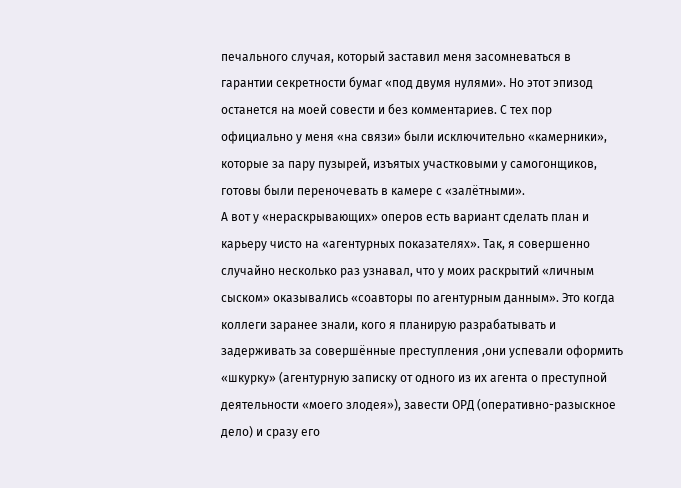печального случая, который заставил меня засомневаться в гарантии секретности бумаг «под двумя нулями». Но этот эпизод останется на моей совести и без комментариев. С тех пор официально у меня «на связи» были исключительно «камерники», которые за пару пузырей, изъятых участковыми у самогонщиков, готовы были переночевать в камере с «залётными».
А вот у «нераскрывающих» оперов есть вариант сделать план и карьеру чисто на «агентурных показателях». Так, я совершенно случайно несколько раз узнавал, что у моих раскрытий «личным сыском» оказывались «соавторы по агентурным данным». Это когда коллеги заранее знали, кого я планирую разрабатывать и задерживать за совершённые преступления ,они успевали оформить «шкурку» (агентурную записку от одного из их агента о преступной деятельности «моего злодея»), завести ОРД (оперативно-разыскное дело) и сразу его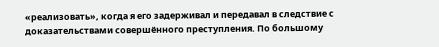«реализовать», когда я его задерживал и передавал в следствие с доказательствами совершённого преступления. По большому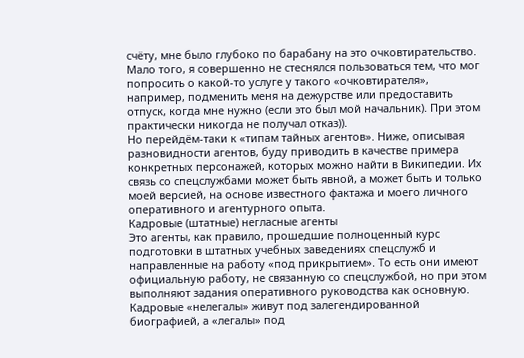счёту, мне было глубоко по барабану на это очковтирательство. Мало того, я совершенно не стеснялся пользоваться тем, что мог попросить о какой-то услуге у такого «очковтирателя», например, подменить меня на дежурстве или предоставить отпуск, когда мне нужно (если это был мой начальник). При этом практически никогда не получал отказ)).
Но перейдём-таки к «типам тайных агентов». Ниже, описывая разновидности агентов, буду приводить в качестве примера конкретных персонажей, которых можно найти в Википедии. Их связь со спецслужбами может быть явной, а может быть и только моей версией, на основе известного фактажа и моего личного оперативного и агентурного опыта.
Кадровые (штатные) негласные агенты
Это агенты, как правило, прошедшие полноценный курс подготовки в штатных учебных заведениях спецслужб и направленные на работу «под прикрытием». То есть они имеют официальную работу, не связанную со спецслужбой, но при этом выполняют задания оперативного руководства как основную. Кадровые «нелегалы» живут под залегендированной биографией, а «легалы» под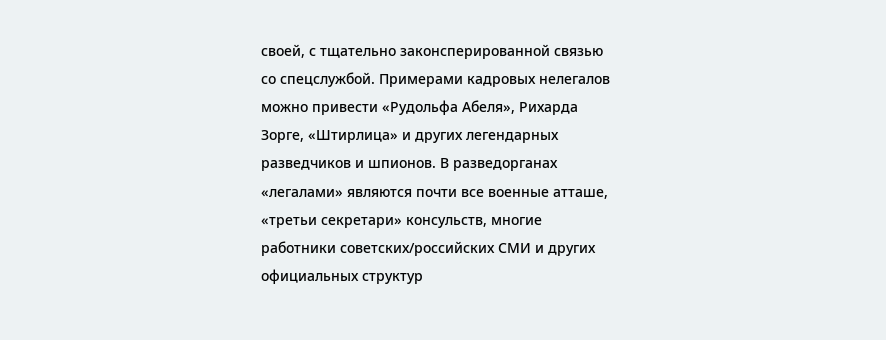своей, с тщательно законсперированной связью со спецслужбой. Примерами кадровых нелегалов можно привести «Рудольфа Абеля», Рихарда Зорге, «Штирлица» и других легендарных разведчиков и шпионов. В разведорганах «легалами» являются почти все военные атташе, «третьи секретари» консульств, многие работники советских/российских СМИ и других официальных структур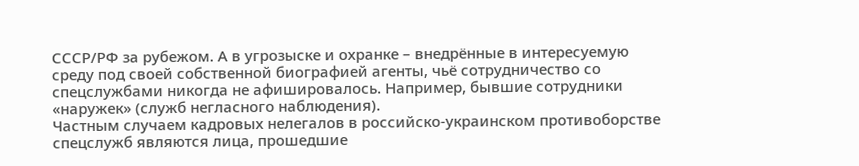СССР/РФ за рубежом. А в угрозыске и охранке – внедрённые в интересуемую среду под своей собственной биографией агенты, чьё сотрудничество со спецслужбами никогда не афишировалось. Например, бывшие сотрудники «наружек» (служб негласного наблюдения).
Частным случаем кадровых нелегалов в российско-украинском противоборстве спецслужб являются лица, прошедшие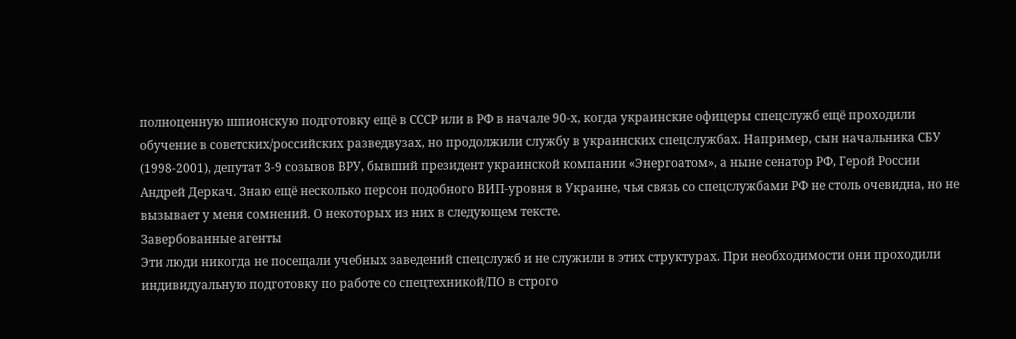полноценную шпионскую подготовку ещё в СССР или в РФ в начале 90-х, когда украинские офицеры спецслужб ещё проходили обучение в советских/российских разведвузах, но продолжили службу в украинских спецслужбах. Например, сын начальника СБУ (1998-2001), депутат 3-9 созывов ВРУ, бывший президент украинской компании «Энергоатом», а ныне сенатор РФ, Герой России Андрей Деркач. Знаю ещё несколько персон подобного ВИП-уровня в Украине, чья связь со спецслужбами РФ не столь очевидна, но не вызывает у меня сомнений. О некоторых из них в следующем тексте.
Завербованные агенты
Эти люди никогда не посещали учебных заведений спецслужб и не служили в этих структурах. При необходимости они проходили индивидуальную подготовку по работе со спецтехникой/ПО в строго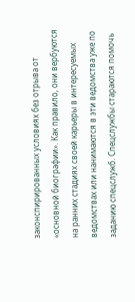законспирированных условиях без отрыва от «основной биографии». Как правило, они вербуются на ранних стадиях своей карьеры в интересуемых ведомствах или нанимаются в эти ведомства уже по заданию спецслужб. Спецслужбы стараются помочь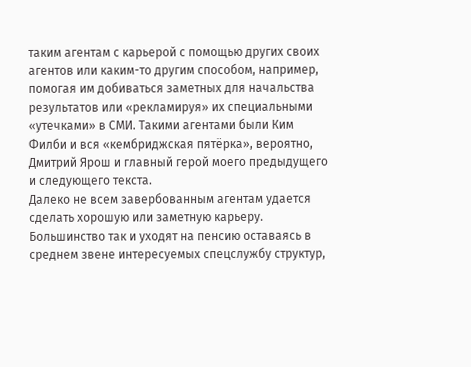таким агентам с карьерой с помощью других своих агентов или каким-то другим способом, например, помогая им добиваться заметных для начальства результатов или «рекламируя» их специальными «утечками» в СМИ. Такими агентами были Ким Филби и вся «кембриджская пятёрка», вероятно, Дмитрий Ярош и главный герой моего предыдущего и следующего текста.
Далеко не всем завербованным агентам удается сделать хорошую или заметную карьеру. Большинство так и уходят на пенсию оставаясь в среднем звене интересуемых спецслужбу структур,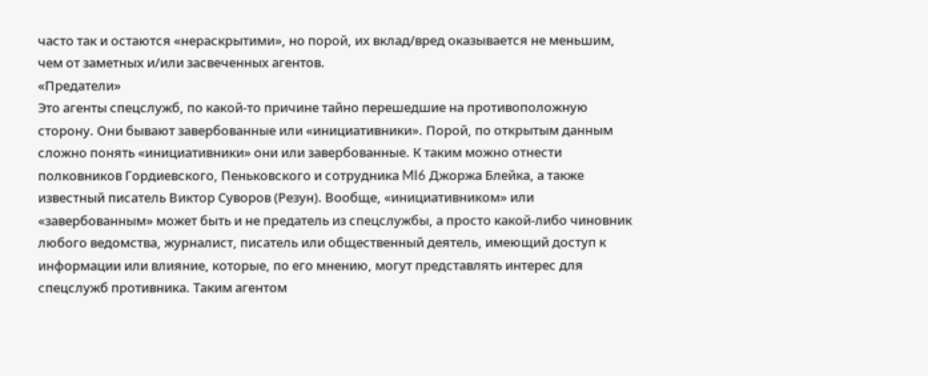часто так и остаются «нераскрытими», но порой, их вклад/вред оказывается не меньшим, чем от заметных и/или засвеченных агентов.
«Предатели»
Это агенты спецслужб, по какой-то причине тайно перешедшие на противоположную сторону. Они бывают завербованные или «инициативники». Порой, по открытым данным сложно понять «инициативники» они или завербованные. К таким можно отнести полковников Гордиевского, Пеньковского и сотрудника MI6 Джоржа Блейка, а также известный писатель Виктор Суворов (Резун). Вообще, «инициативником» или «завербованным» может быть и не предатель из спецслужбы, а просто какой-либо чиновник любого ведомства, журналист, писатель или общественный деятель, имеющий доступ к информации или влияние, которые, по его мнению, могут представлять интерес для спецслужб противника. Таким агентом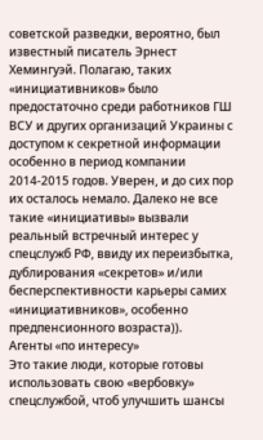советской разведки, вероятно, был известный писатель Эрнест Хемингуэй. Полагаю, таких «инициативников» было предостаточно среди работников ГШ ВСУ и других организаций Украины с доступом к секретной информации особенно в период компании 2014-2015 годов. Уверен, и до сих пор их осталось немало. Далеко не все такие «инициативы» вызвали реальный встречный интерес у спецслужб РФ, ввиду их переизбытка, дублирования «секретов» и/или бесперспективности карьеры самих «инициативников», особенно предпенсионного возраста)).
Агенты «по интересу»
Это такие люди, которые готовы использовать свою «вербовку» спецслужбой, чтоб улучшить шансы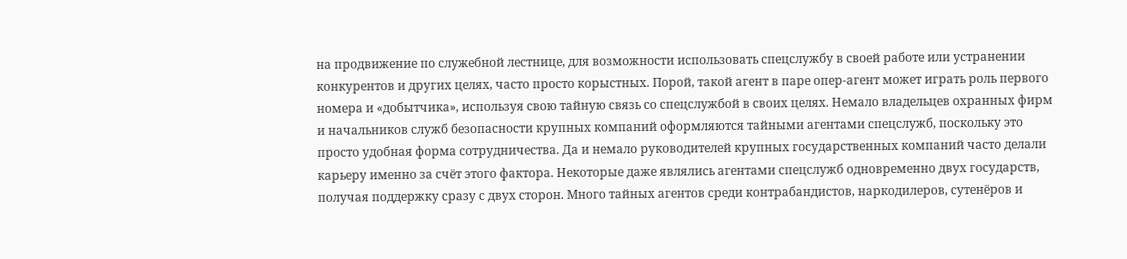на продвижение по служебной лестнице, для возможности использовать спецслужбу в своей работе или устранении конкурентов и других целях, часто просто корыстных. Порой, такой агент в паре опер-агент может играть роль первого номера и «добытчика», используя свою тайную связь со спецслужбой в своих целях. Немало владельцев охранных фирм и начальников служб безопасности крупных компаний оформляются тайными агентами спецслужб, поскольку это просто удобная форма сотрудничества. Да и немало руководителей крупных государственных компаний часто делали карьеру именно за счёт этого фактора. Некоторые даже являлись агентами спецслужб одновременно двух государств, получая поддержку сразу с двух сторон. Много тайных агентов среди контрабандистов, наркодилеров, сутенёров и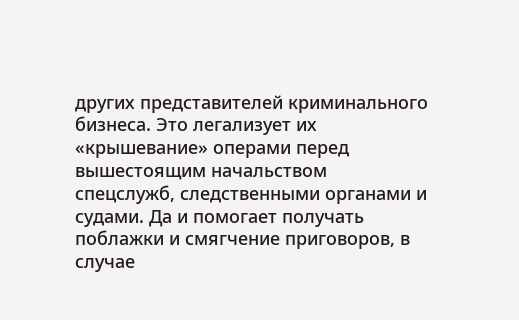других представителей криминального бизнеса. Это легализует их «крышевание» операми перед вышестоящим начальством спецслужб, следственными органами и судами. Да и помогает получать поблажки и смягчение приговоров, в случае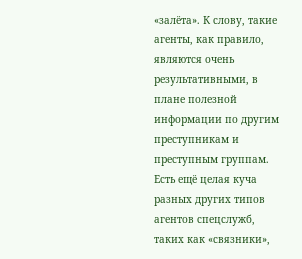«залёта». К слову, такие агенты, как правило, являются очень результативными, в плане полезной информации по другим преступникам и преступным группам.
Есть ещё целая куча разных других типов агентов спецслужб, таких как «связники»,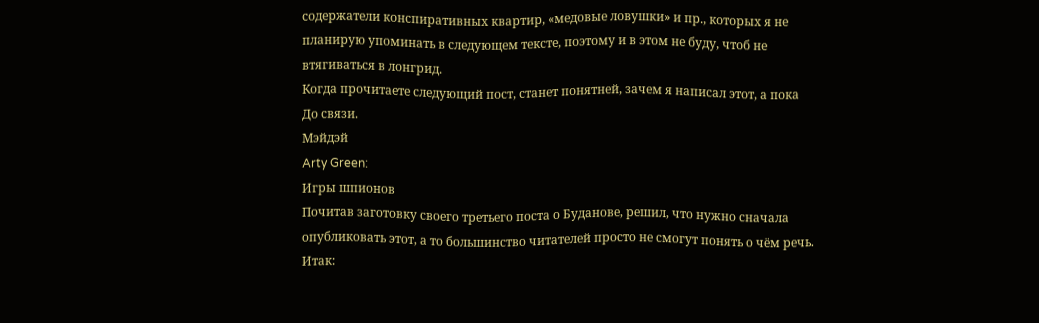содержатели конспиративных квартир, «медовые ловушки» и пр., которых я не планирую упоминать в следующем тексте, поэтому и в этом не буду, чтоб не втягиваться в лонгрид.
Когда прочитаете следующий пост, станет понятней, зачем я написал этот, а пока
До связи.
Мэйдэй
Arty Green:
Игры шпионов
Почитав заготовку своего третьего поста о Буданове, решил, что нужно сначала опубликовать этот, а то большинство читателей просто не смогут понять о чём речь.
Итак: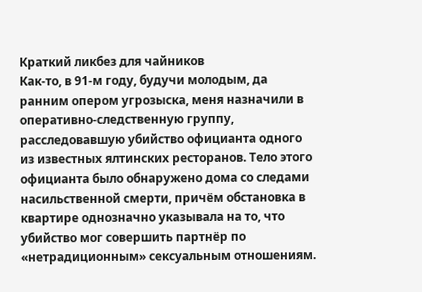Краткий ликбез для чайников
Как-то, в 91-м году, будучи молодым, да ранним опером угрозыска, меня назначили в оперативно-следственную группу, расследовавшую убийство официанта одного из известных ялтинских ресторанов. Тело этого официанта было обнаружено дома со следами насильственной смерти, причём обстановка в квартире однозначно указывала на то, что убийство мог совершить партнёр по «нетрадиционным» сексуальным отношениям.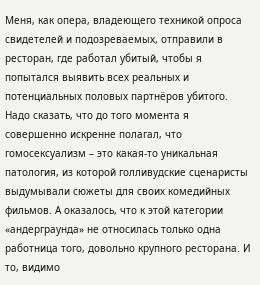Меня, как опера, владеющего техникой опроса свидетелей и подозреваемых, отправили в ресторан, где работал убитый, чтобы я попытался выявить всех реальных и потенциальных половых партнёров убитого. Надо сказать, что до того момента я совершенно искренне полагал, что гомосексуализм – это какая-то уникальная патология, из которой голливудские сценаристы выдумывали сюжеты для своих комедийных фильмов. А оказалось, что к этой категории «андерграунда» не относилась только одна работница того, довольно крупного ресторана. И то, видимо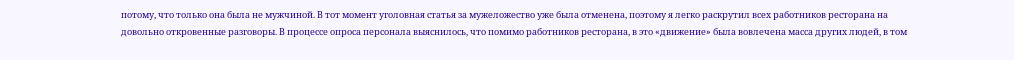потому, что только она была не мужчиной. В тот момент уголовная статья за мужеложество уже была отменена, поэтому я легко раскрутил всех работников ресторана на довольно откровенные разговоры. В процессе опроса персонала выяснилось, что помимо работников ресторана, в это «движение» была вовлечена масса других людей, в том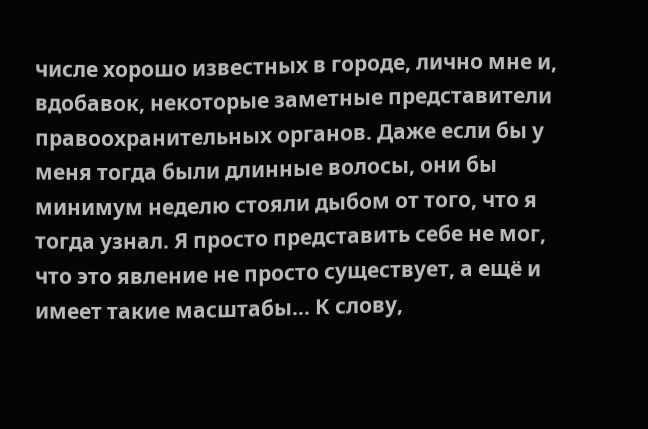числе хорошо известных в городе, лично мне и, вдобавок, некоторые заметные представители правоохранительных органов. Даже если бы у меня тогда были длинные волосы, они бы минимум неделю стояли дыбом от того, что я тогда узнал. Я просто представить себе не мог, что это явление не просто существует, а ещё и имеет такие масштабы… К слову,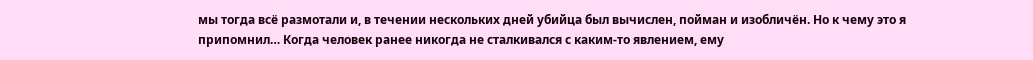мы тогда всё размотали и, в течении нескольких дней убийца был вычислен, пойман и изобличён. Но к чему это я припомнил… Когда человек ранее никогда не сталкивался с каким-то явлением, ему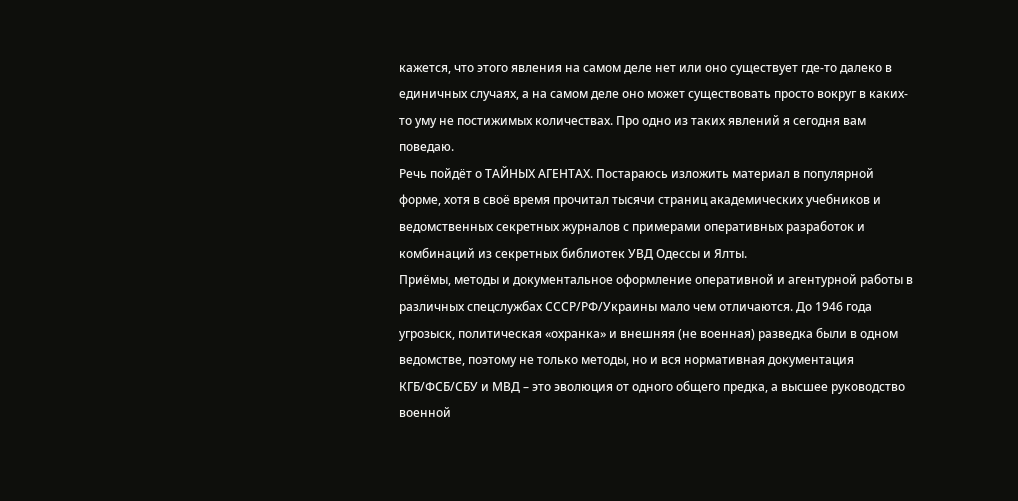кажется, что этого явления на самом деле нет или оно существует где-то далеко в единичных случаях, а на самом деле оно может существовать просто вокруг в каких-то уму не постижимых количествах. Про одно из таких явлений я сегодня вам поведаю.
Речь пойдёт о ТАЙНЫХ АГЕНТАХ. Постараюсь изложить материал в популярной форме, хотя в своё время прочитал тысячи страниц академических учебников и ведомственных секретных журналов с примерами оперативных разработок и комбинаций из секретных библиотек УВД Одессы и Ялты.
Приёмы, методы и документальное оформление оперативной и агентурной работы в различных спецслужбах СССР/РФ/Украины мало чем отличаются. До 1946 года угрозыск, политическая «охранка» и внешняя (не военная) разведка были в одном ведомстве, поэтому не только методы, но и вся нормативная документация КГБ/ФСБ/СБУ и МВД – это эволюция от одного общего предка, а высшее руководство военной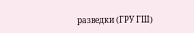разведки (ГРУ ГШ)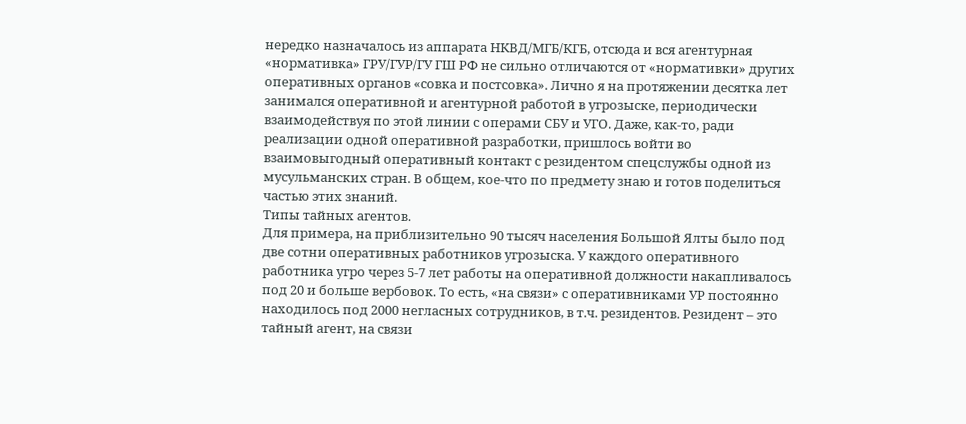нередко назначалось из аппарата НКВД/МГБ/КГБ, отсюда и вся агентурная «нормативка» ГРУ/ГУР/ГУ ГШ РФ не сильно отличаются от «нормативки» других оперативных органов «совка и постсовка». Лично я на протяжении десятка лет занимался оперативной и агентурной работой в угрозыске, периодически взаимодействуя по этой линии с операми СБУ и УГО. Даже, как-то, ради реализации одной оперативной разработки, пришлось войти во взаимовыгодный оперативный контакт с резидентом спецслужбы одной из мусульманских стран. В общем, кое-что по предмету знаю и готов поделиться частью этих знаний.
Типы тайных агентов.
Для примера, на приблизительно 90 тысяч населения Большой Ялты было под две сотни оперативных работников угрозыска. У каждого оперативного работника угро через 5-7 лет работы на оперативной должности накапливалось под 20 и больше вербовок. То есть, «на связи» с оперативниками УР постоянно находилось под 2000 негласных сотрудников, в т.ч. резидентов. Резидент – это тайный агент, на связи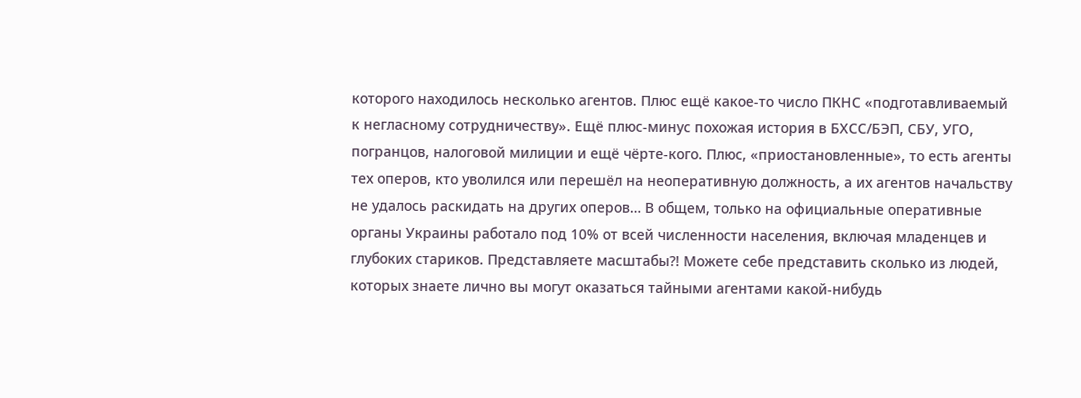которого находилось несколько агентов. Плюс ещё какое-то число ПКНС «подготавливаемый к негласному сотрудничеству». Ещё плюс-минус похожая история в БХСС/БЭП, СБУ, УГО, погранцов, налоговой милиции и ещё чёрте-кого. Плюс, «приостановленные», то есть агенты тех оперов, кто уволился или перешёл на неоперативную должность, а их агентов начальству не удалось раскидать на других оперов… В общем, только на официальные оперативные органы Украины работало под 10% от всей численности населения, включая младенцев и глубоких стариков. Представляете масштабы?! Можете себе представить сколько из людей, которых знаете лично вы могут оказаться тайными агентами какой-нибудь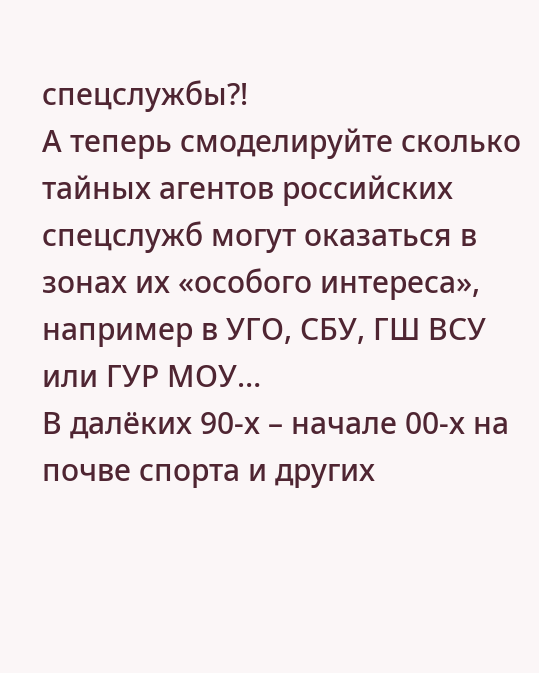спецслужбы?!
А теперь смоделируйте сколько тайных агентов российских спецслужб могут оказаться в зонах их «особого интереса», например в УГО, СБУ, ГШ ВСУ или ГУР МОУ…
В далёких 90-х – начале 00-х на почве спорта и других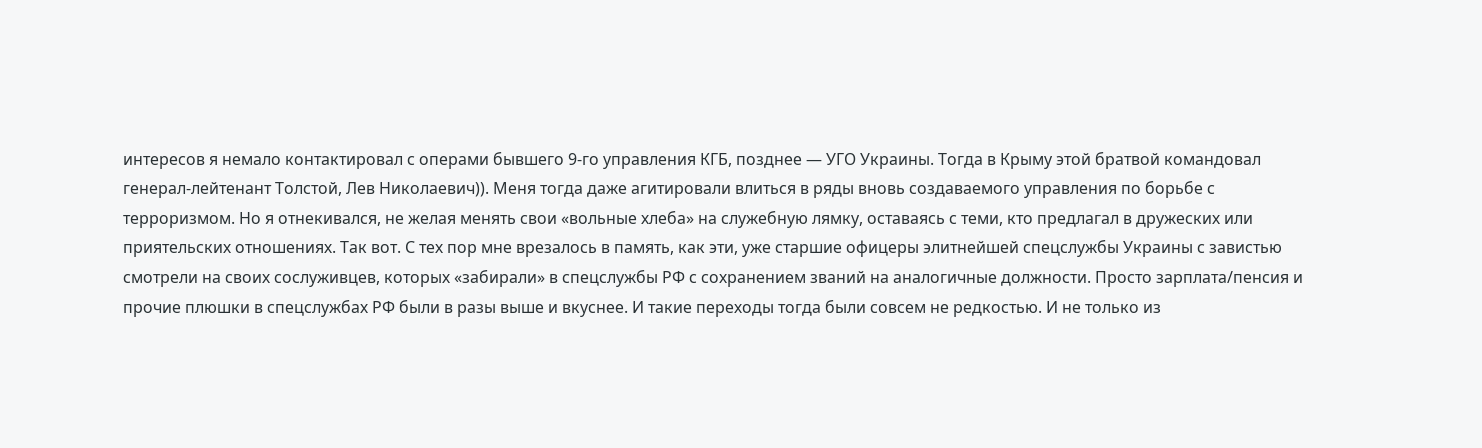интересов я немало контактировал с операми бывшего 9-го управления КГБ, позднее — УГО Украины. Тогда в Крыму этой братвой командовал генерал-лейтенант Толстой, Лев Николаевич)). Меня тогда даже агитировали влиться в ряды вновь создаваемого управления по борьбе с терроризмом. Но я отнекивался, не желая менять свои «вольные хлеба» на служебную лямку, оставаясь с теми, кто предлагал в дружеских или приятельских отношениях. Так вот. С тех пор мне врезалось в память, как эти, уже старшие офицеры элитнейшей спецслужбы Украины с завистью смотрели на своих сослуживцев, которых «забирали» в спецслужбы РФ с сохранением званий на аналогичные должности. Просто зарплата/пенсия и прочие плюшки в спецслужбах РФ были в разы выше и вкуснее. И такие переходы тогда были совсем не редкостью. И не только из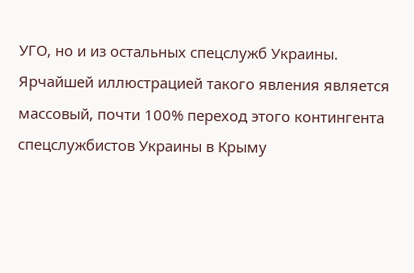УГО, но и из остальных спецслужб Украины. Ярчайшей иллюстрацией такого явления является массовый, почти 100% переход этого контингента спецслужбистов Украины в Крыму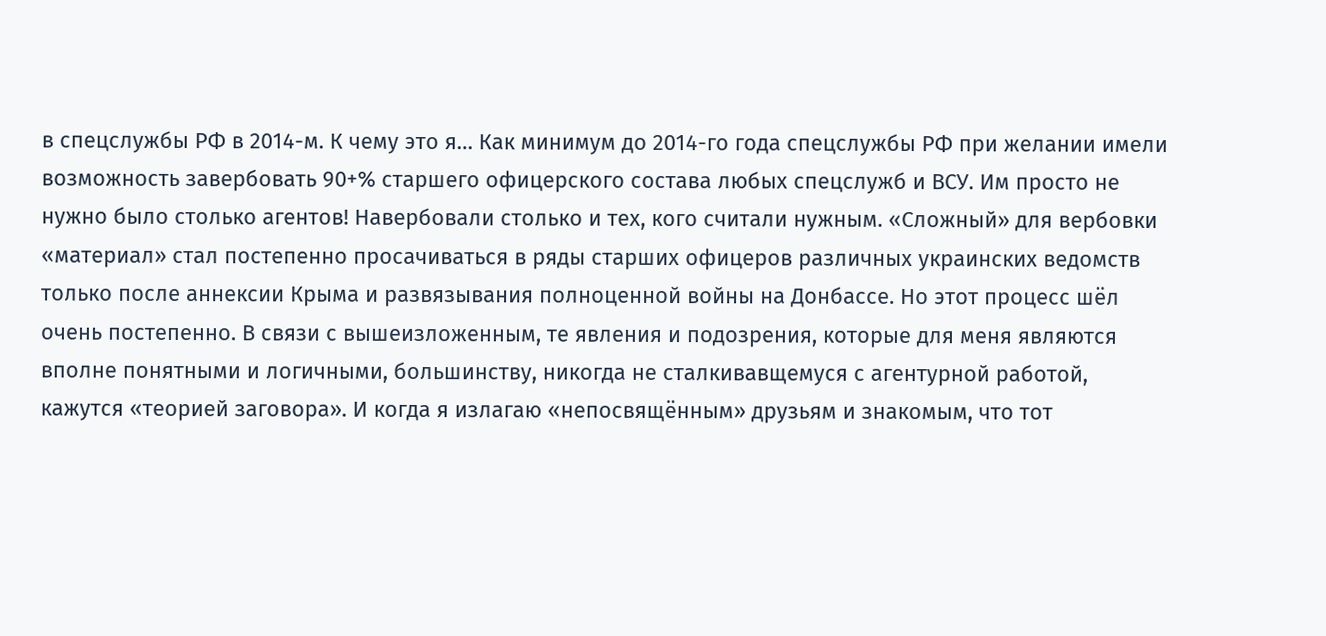в спецслужбы РФ в 2014-м. К чему это я… Как минимум до 2014-го года спецслужбы РФ при желании имели возможность завербовать 90+% старшего офицерского состава любых спецслужб и ВСУ. Им просто не нужно было столько агентов! Навербовали столько и тех, кого считали нужным. «Сложный» для вербовки «материал» стал постепенно просачиваться в ряды старших офицеров различных украинских ведомств только после аннексии Крыма и развязывания полноценной войны на Донбассе. Но этот процесс шёл очень постепенно. В связи с вышеизложенным, те явления и подозрения, которые для меня являются вполне понятными и логичными, большинству, никогда не сталкивавщемуся с агентурной работой, кажутся «теорией заговора». И когда я излагаю «непосвящённым» друзьям и знакомым, что тот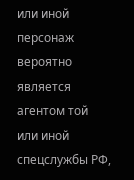или иной персонаж вероятно является агентом той или иной спецслужбы РФ,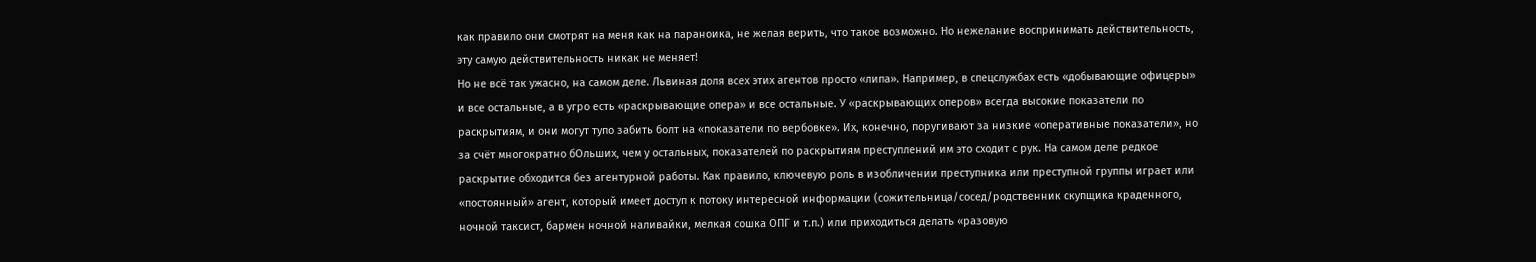как правило они смотрят на меня как на параноика, не желая верить, что такое возможно. Но нежелание воспринимать действительность, эту самую действительность никак не меняет!
Но не всё так ужасно, на самом деле. Львиная доля всех этих агентов просто «липа». Например, в спецслужбах есть «добывающие офицеры» и все остальные, а в угро есть «раскрывающие опера» и все остальные. У «раскрывающих оперов» всегда высокие показатели по раскрытиям, и они могут тупо забить болт на «показатели по вербовке». Их, конечно, поругивают за низкие «оперативные показатели», но за счёт многократно бОльших, чем у остальных, показателей по раскрытиям преступлений им это сходит с рук. На самом деле редкое раскрытие обходится без агентурной работы. Как правило, ключевую роль в изобличении преступника или преступной группы играет или «постоянный» агент, который имеет доступ к потоку интересной информации (сожительница/сосед/родственник скупщика краденного, ночной таксист, бармен ночной наливайки, мелкая сошка ОПГ и т.п.) или приходиться делать «разовую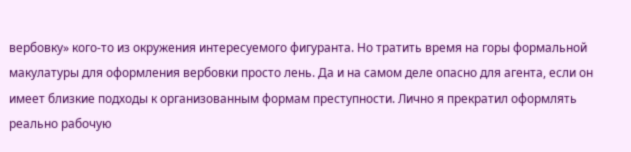вербовку» кого-то из окружения интересуемого фигуранта. Но тратить время на горы формальной макулатуры для оформления вербовки просто лень. Да и на самом деле опасно для агента, если он имеет близкие подходы к организованным формам преступности. Лично я прекратил оформлять реально рабочую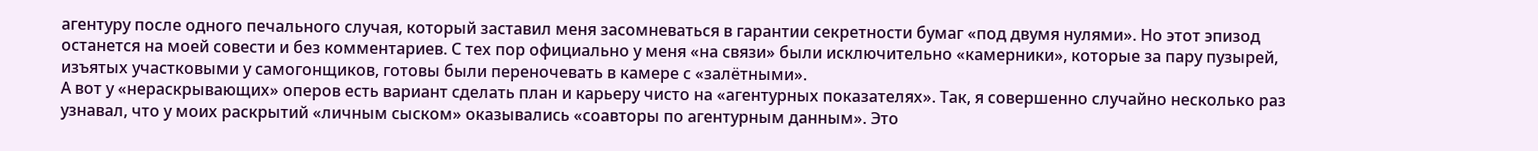агентуру после одного печального случая, который заставил меня засомневаться в гарантии секретности бумаг «под двумя нулями». Но этот эпизод останется на моей совести и без комментариев. С тех пор официально у меня «на связи» были исключительно «камерники», которые за пару пузырей, изъятых участковыми у самогонщиков, готовы были переночевать в камере с «залётными».
А вот у «нераскрывающих» оперов есть вариант сделать план и карьеру чисто на «агентурных показателях». Так, я совершенно случайно несколько раз узнавал, что у моих раскрытий «личным сыском» оказывались «соавторы по агентурным данным». Это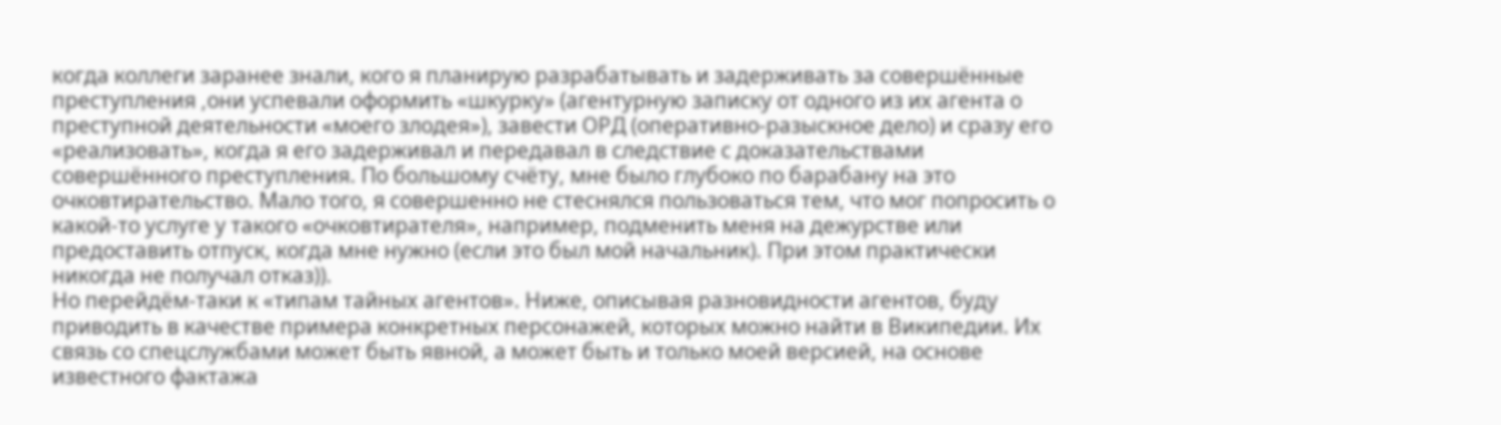когда коллеги заранее знали, кого я планирую разрабатывать и задерживать за совершённые преступления ,они успевали оформить «шкурку» (агентурную записку от одного из их агента о преступной деятельности «моего злодея»), завести ОРД (оперативно-разыскное дело) и сразу его «реализовать», когда я его задерживал и передавал в следствие с доказательствами совершённого преступления. По большому счёту, мне было глубоко по барабану на это очковтирательство. Мало того, я совершенно не стеснялся пользоваться тем, что мог попросить о какой-то услуге у такого «очковтирателя», например, подменить меня на дежурстве или предоставить отпуск, когда мне нужно (если это был мой начальник). При этом практически никогда не получал отказ)).
Но перейдём-таки к «типам тайных агентов». Ниже, описывая разновидности агентов, буду приводить в качестве примера конкретных персонажей, которых можно найти в Википедии. Их связь со спецслужбами может быть явной, а может быть и только моей версией, на основе известного фактажа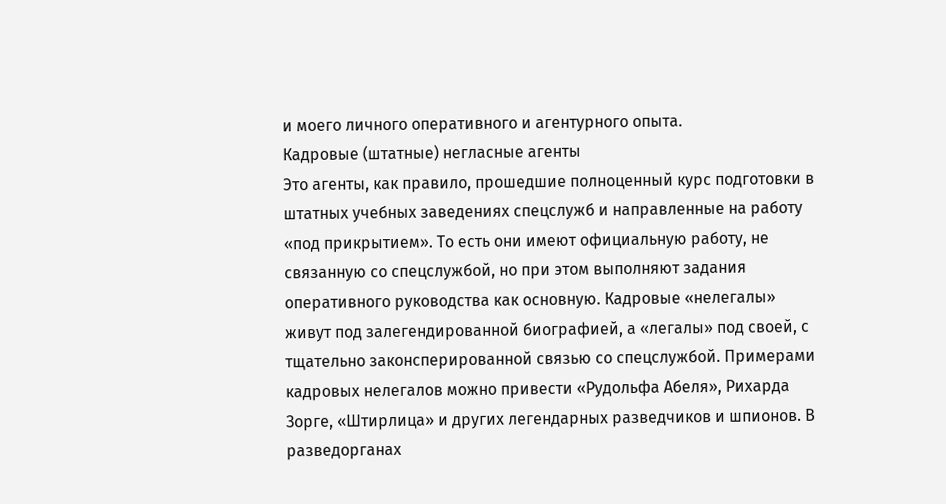и моего личного оперативного и агентурного опыта.
Кадровые (штатные) негласные агенты
Это агенты, как правило, прошедшие полноценный курс подготовки в штатных учебных заведениях спецслужб и направленные на работу «под прикрытием». То есть они имеют официальную работу, не связанную со спецслужбой, но при этом выполняют задания оперативного руководства как основную. Кадровые «нелегалы» живут под залегендированной биографией, а «легалы» под своей, с тщательно законсперированной связью со спецслужбой. Примерами кадровых нелегалов можно привести «Рудольфа Абеля», Рихарда Зорге, «Штирлица» и других легендарных разведчиков и шпионов. В разведорганах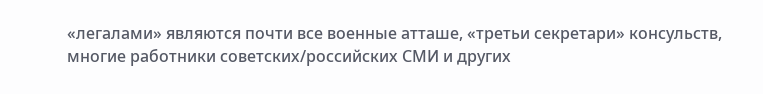«легалами» являются почти все военные атташе, «третьи секретари» консульств, многие работники советских/российских СМИ и других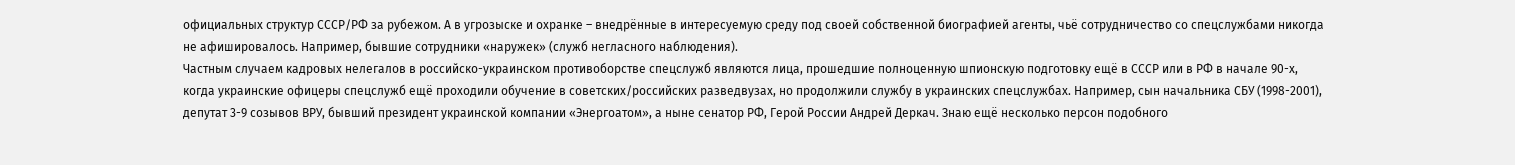официальных структур СССР/РФ за рубежом. А в угрозыске и охранке – внедрённые в интересуемую среду под своей собственной биографией агенты, чьё сотрудничество со спецслужбами никогда не афишировалось. Например, бывшие сотрудники «наружек» (служб негласного наблюдения).
Частным случаем кадровых нелегалов в российско-украинском противоборстве спецслужб являются лица, прошедшие полноценную шпионскую подготовку ещё в СССР или в РФ в начале 90-х, когда украинские офицеры спецслужб ещё проходили обучение в советских/российских разведвузах, но продолжили службу в украинских спецслужбах. Например, сын начальника СБУ (1998-2001), депутат 3-9 созывов ВРУ, бывший президент украинской компании «Энергоатом», а ныне сенатор РФ, Герой России Андрей Деркач. Знаю ещё несколько персон подобного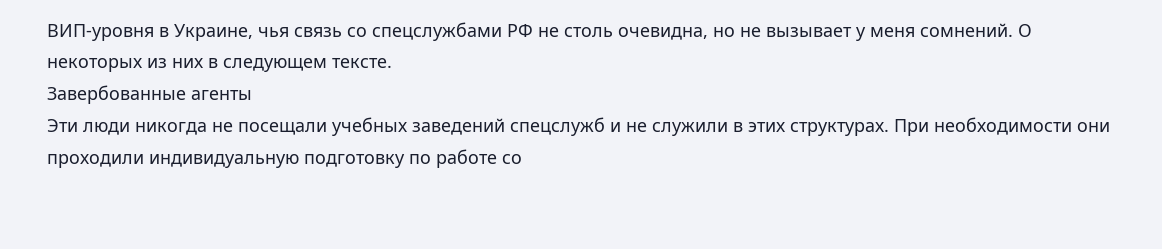ВИП-уровня в Украине, чья связь со спецслужбами РФ не столь очевидна, но не вызывает у меня сомнений. О некоторых из них в следующем тексте.
Завербованные агенты
Эти люди никогда не посещали учебных заведений спецслужб и не служили в этих структурах. При необходимости они проходили индивидуальную подготовку по работе со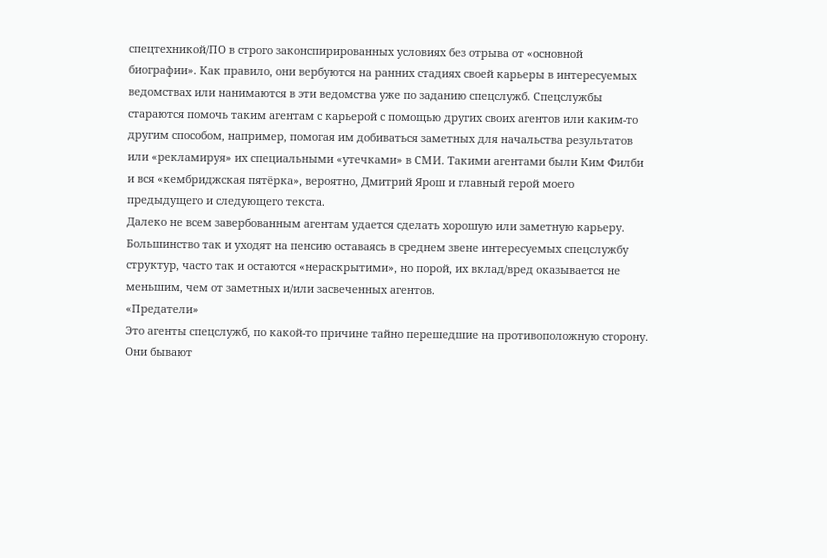спецтехникой/ПО в строго законспирированных условиях без отрыва от «основной биографии». Как правило, они вербуются на ранних стадиях своей карьеры в интересуемых ведомствах или нанимаются в эти ведомства уже по заданию спецслужб. Спецслужбы стараются помочь таким агентам с карьерой с помощью других своих агентов или каким-то другим способом, например, помогая им добиваться заметных для начальства результатов или «рекламируя» их специальными «утечками» в СМИ. Такими агентами были Ким Филби и вся «кембриджская пятёрка», вероятно, Дмитрий Ярош и главный герой моего предыдущего и следующего текста.
Далеко не всем завербованным агентам удается сделать хорошую или заметную карьеру. Большинство так и уходят на пенсию оставаясь в среднем звене интересуемых спецслужбу структур, часто так и остаются «нераскрытими», но порой, их вклад/вред оказывается не меньшим, чем от заметных и/или засвеченных агентов.
«Предатели»
Это агенты спецслужб, по какой-то причине тайно перешедшие на противоположную сторону. Они бывают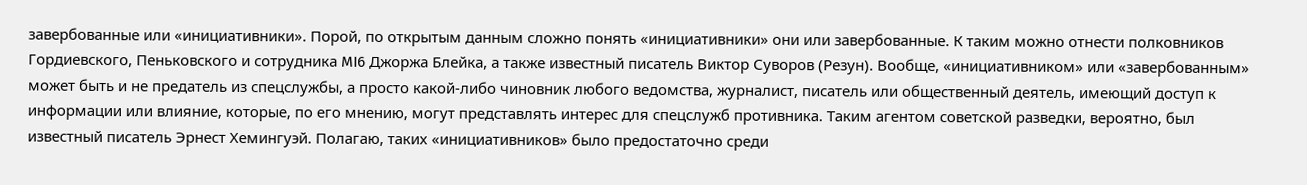завербованные или «инициативники». Порой, по открытым данным сложно понять «инициативники» они или завербованные. К таким можно отнести полковников Гордиевского, Пеньковского и сотрудника MI6 Джоржа Блейка, а также известный писатель Виктор Суворов (Резун). Вообще, «инициативником» или «завербованным» может быть и не предатель из спецслужбы, а просто какой-либо чиновник любого ведомства, журналист, писатель или общественный деятель, имеющий доступ к информации или влияние, которые, по его мнению, могут представлять интерес для спецслужб противника. Таким агентом советской разведки, вероятно, был известный писатель Эрнест Хемингуэй. Полагаю, таких «инициативников» было предостаточно среди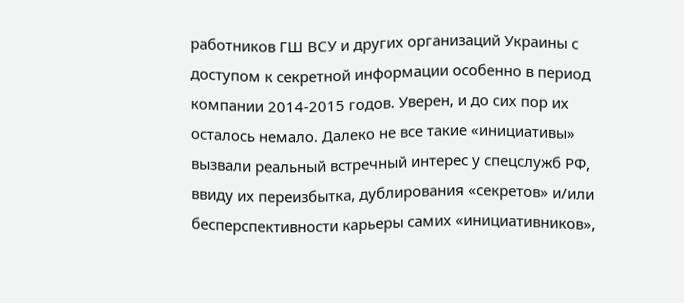работников ГШ ВСУ и других организаций Украины с доступом к секретной информации особенно в период компании 2014-2015 годов. Уверен, и до сих пор их осталось немало. Далеко не все такие «инициативы» вызвали реальный встречный интерес у спецслужб РФ, ввиду их переизбытка, дублирования «секретов» и/или бесперспективности карьеры самих «инициативников»,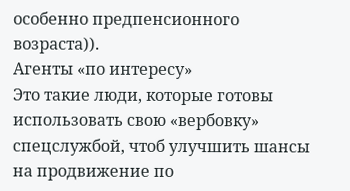особенно предпенсионного возраста)).
Агенты «по интересу»
Это такие люди, которые готовы использовать свою «вербовку» спецслужбой, чтоб улучшить шансы на продвижение по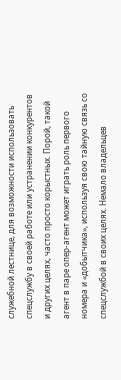служебной лестнице, для возможности использовать спецслужбу в своей работе или устранении конкурентов и других целях, часто просто корыстных. Порой, такой агент в паре опер-агент может играть роль первого номера и «добытчика», используя свою тайную связь со спецслужбой в своих целях. Немало владельцев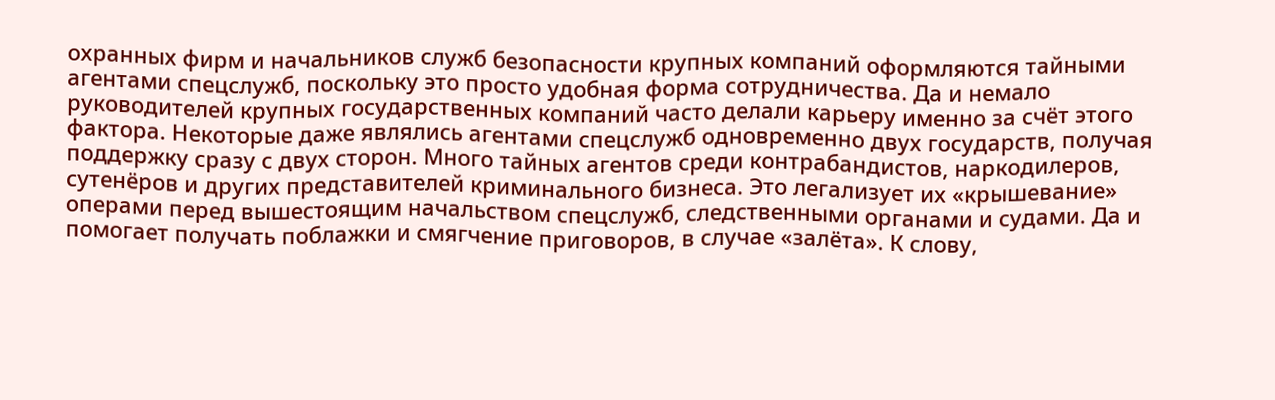охранных фирм и начальников служб безопасности крупных компаний оформляются тайными агентами спецслужб, поскольку это просто удобная форма сотрудничества. Да и немало руководителей крупных государственных компаний часто делали карьеру именно за счёт этого фактора. Некоторые даже являлись агентами спецслужб одновременно двух государств, получая поддержку сразу с двух сторон. Много тайных агентов среди контрабандистов, наркодилеров, сутенёров и других представителей криминального бизнеса. Это легализует их «крышевание» операми перед вышестоящим начальством спецслужб, следственными органами и судами. Да и помогает получать поблажки и смягчение приговоров, в случае «залёта». К слову,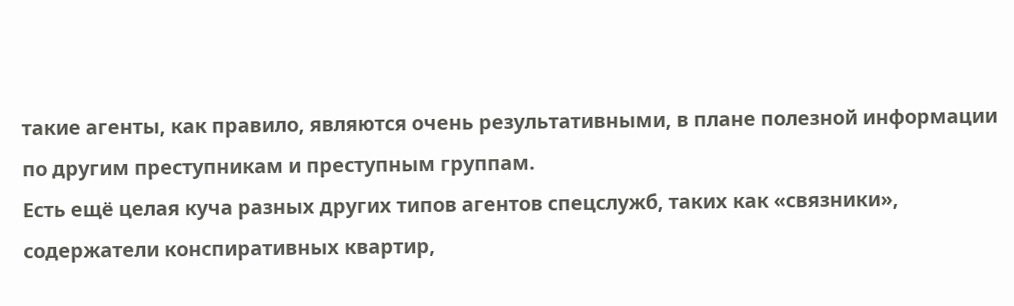такие агенты, как правило, являются очень результативными, в плане полезной информации по другим преступникам и преступным группам.
Есть ещё целая куча разных других типов агентов спецслужб, таких как «связники», содержатели конспиративных квартир,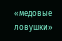«медовые ловушки»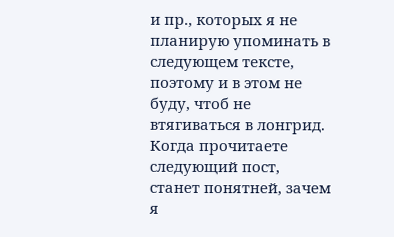и пр., которых я не планирую упоминать в следующем тексте, поэтому и в этом не буду, чтоб не втягиваться в лонгрид.
Когда прочитаете следующий пост, станет понятней, зачем я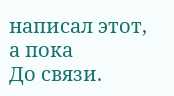написал этот, а пока
До связи.